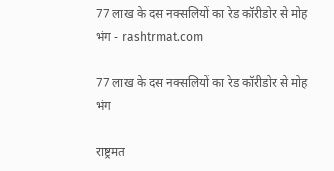77 लाख के दस नक्सलियों का रेड कॉरीडोर से मोह भंग - rashtrmat.com

77 लाख के दस नक्सलियों का रेड कॉरीडोर से मोह भंग

राष्ट्रमत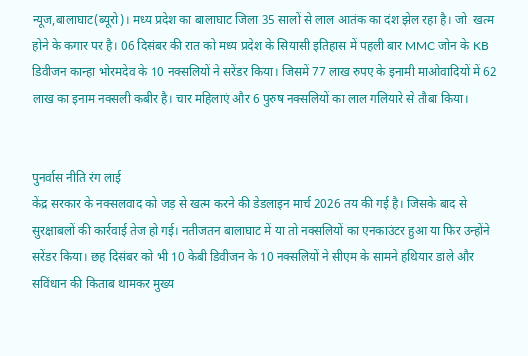न्यूज,बालाघाट(ब्यूरो)। मध्य प्रदेश का बालाघाट जिला 35 सालों से लाल आतंक का दंश झेल रहा है। जो  खत्म होने के कगार पर है। 06 दिसंबर की रात को मध्य प्रदेश के सियासी इतिहास में पहली बार MMC जोन के KB डिवीजन कान्हा भोरमदेव के 10 नक्सलियों ने सरेंडर किया। जिसमें 77 लाख रुपए के इनामी माओवादियों में 62 लाख का इनाम नक्सली कबीर है। चार महिलाएं और 6 पुरुष नक्सलियों का लाल गलियारे से तौबा किया।


पुनर्वास नीति रंग लाई
केंद्र सरकार के नक्सलवाद को जड़ से खत्म करने की डेडलाइन मार्च 2026 तय की गई है। जिसके बाद से सुरक्षाबलों की कार्रवाई तेज हो गई। नतीजतन बालाघाट में या तो नक्सलियों का एनकाउंटर हुआ या फिर उन्होंने सरेंडर किया। छह दिसंबर को भी 10 केबी डिवीजन के 10 नक्सलियों ने सीएम के सामने हथियार डाले और सविंधान की किताब थामकर मुख्य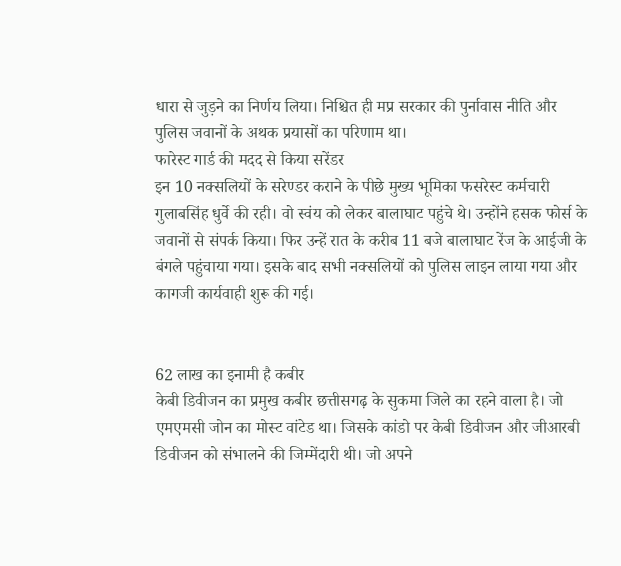धारा से जुड़ने का निर्णय लिया। निश्चित ही मप्र सरकार की पुर्नावास नीति और पुलिस जवानों के अथक प्रयासों का परिणाम था।
फारेस्ट गार्ड की मदद से किया सरेंडर
इन 10 नक्सलियों के सरेण्डर कराने के पीछे मुख्य भूमिका फसरेस्ट कर्मचारी गुलाबसिंह धुर्वे की रही। वो स्वंय को लेकर बालाघाट पहुंचे थे। उन्होंने हसक फोर्स के जवानों से संपर्क किया। फिर उन्हें रात के करीब 11 बजे बालाघाट रेंज के आईजी के बंगले पहुंचाया गया। इसके बाद सभी नक्सलियों को पुलिस लाइन लाया गया और कागजी कार्यवाही शुरू की गई।


62 लाख का इनामी है कबीर
केबी डिवीजन का प्रमुख कबीर छत्तीसगढ़ के सुकमा जिले का रहने वाला है। जो एमएमसी जोन का मोस्ट वांटेड था। जिसके कांडो पर केबी डिवीजन और जीआरबी डिवीजन को संभालने की जिम्मेंदारी थी। जो अपने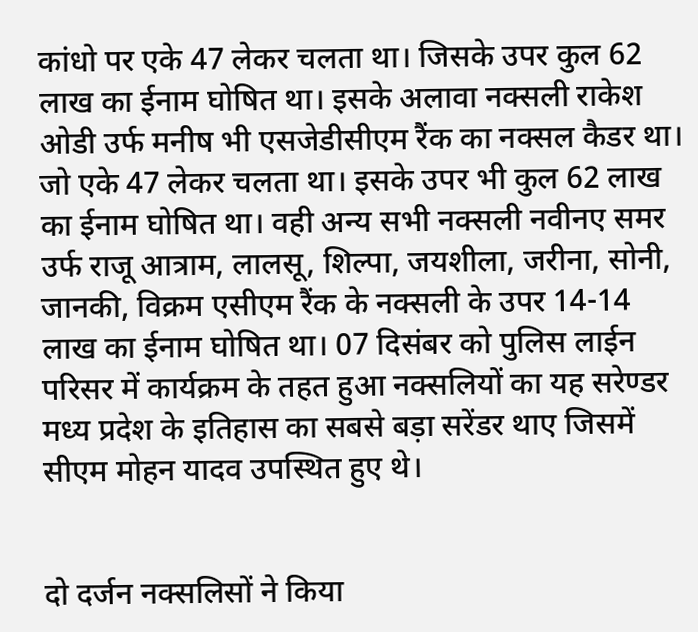कांधो पर एके 47 लेकर चलता था। जिसके उपर कुल 62 लाख का ईनाम घोषित था। इसके अलावा नक्सली राकेश ओडी उर्फ मनीष भी एसजेडीसीएम रैंक का नक्सल कैडर था। जो एके 47 लेकर चलता था। इसके उपर भी कुल 62 लाख का ईनाम घोषित था। वही अन्य सभी नक्सली नवीनए समर उर्फ राजू आत्राम, लालसू, शिल्पा, जयशीला, जरीना, सोनी, जानकी, विक्रम एसीएम रैंक के नक्सली के उपर 14-14 लाख का ईनाम घोषित था। 07 दिसंबर को पुलिस लाईन परिसर में कार्यक्रम के तहत हुआ नक्सलियों का यह सरेण्डर मध्य प्रदेश के इतिहास का सबसे बड़ा सरेंडर थाए जिसमें सीएम मोहन यादव उपस्थित हुए थे।


दो दर्जन नक्सलिसों ने किया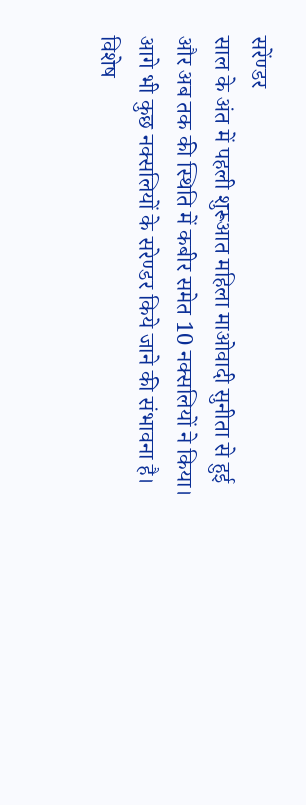सरेंण्डर
साल के अंत में पहली शुरूआत महिला माओवादी सुनीता से हुई और अब तक की स्थिति में कबीर समेत 10 नक्सलियों ने किया। आगे भी कुछ नक्सलियों के सरेण्डर किये जाने की संभावना है। विशेष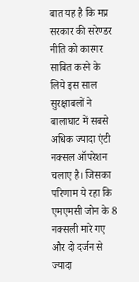बात यह है कि मप्र सरकार की सरेण्डर नीति को कारगर साबित करने के लिये इस साल सुरक्षाबलों ने बालाघाट में सबसे अधिक ज्यादा एंटी नक्सल ऑपरेशन चलाए है। जिसका परिणाम ये रहा कि एमएमसी जोन के 8 नक्सली मारे गए और दो दर्जन से ज्यादा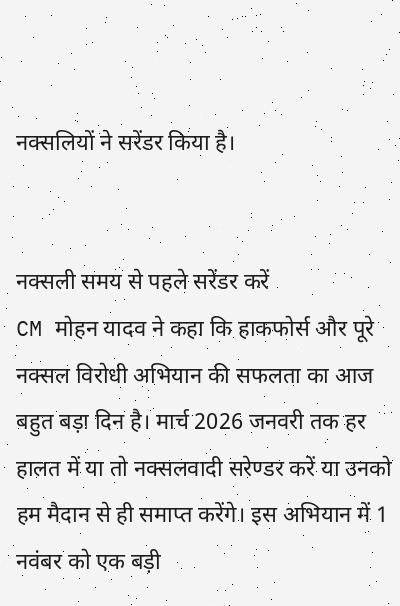नक्सलियों ने सरेंडर किया है।


नक्सली समय से पहले सरेंडर करें
CM मोहन यादव ने कहा कि हाकफोर्स और पूरे नक्सल विरोधी अभियान की सफलता का आज बहुत बड़ा दिन है। मार्च 2026 जनवरी तक हर हालत में या तो नक्सलवादी सरेण्डर करें या उनको हम मैदान से ही समाप्त करेंगे। इस अभियान में 1 नवंबर को एक बड़ी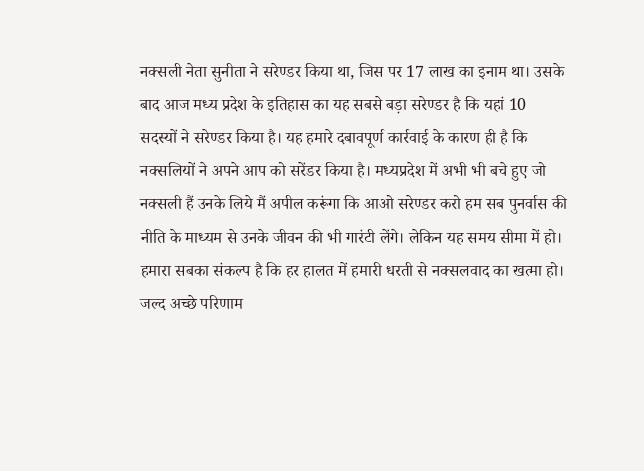नक्सली नेता सुनीता ने सरेण्डर किया था, जिस पर 17 लाख का इनाम था। उसके बाद आज मध्य प्रदेश के इतिहास का यह सबसे बड़ा सरेण्डर है कि यहां 10 सदस्यों ने सरेण्डर किया है। यह हमारे दबावपूर्ण कार्रवाई के कारण ही है कि नक्सलियों ने अपने आप को सरेंडर किया है। मध्यप्रदेश में अभी भी बचे हुए जो नक्सली हैं उनके लिये मैं अपील करूंगा कि आओ सरेण्डर करो हम सब पुनर्वास की नीति के माध्यम से उनके जीवन की भी गारंटी लेंगे। लेकिन यह समय सीमा में हो। हमारा सबका संकल्प है कि हर हालत में हमारी धरती से नक्सलवाद का खत्मा हो।
जल्द अच्छे परिणाम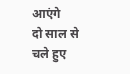आएंगे
दो साल से चले हुए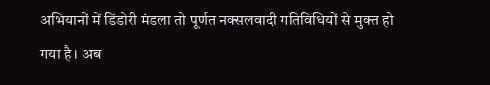अभियानों में डिंडोरी मंडला तो पूर्णत नक्सलवादी गतिविधियों से मुक्त हो गया है। अब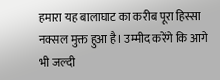हमारा यह बालाघाट का करीब पूरा हिस्सा नक्सल मुक्त हुआ है। उम्मीद करेंगे कि आगे भी जल्दी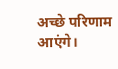अच्छे परिणाम आएंगे।